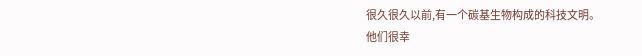很久很久以前,有一个碳基生物构成的科技文明。
他们很幸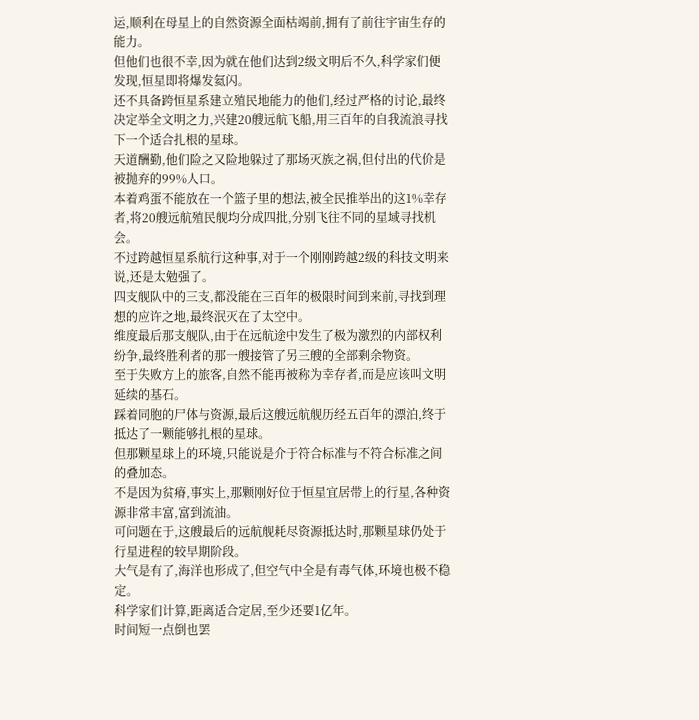运,顺利在母星上的自然资源全面枯竭前,拥有了前往宇宙生存的能力。
但他们也很不幸,因为就在他们达到2级文明后不久,科学家们便发现,恒星即将爆发氦闪。
还不具备跨恒星系建立殖民地能力的他们,经过严格的讨论,最终决定举全文明之力,兴建20艘远航飞船,用三百年的自我流浪寻找下一个适合扎根的星球。
天道酬勤,他们险之又险地躲过了那场灭族之祸,但付出的代价是被抛弃的99%人口。
本着鸡蛋不能放在一个篮子里的想法,被全民推举出的这1%幸存者,将20艘远航殖民舰均分成四批,分别飞往不同的星域寻找机会。
不过跨越恒星系航行这种事,对于一个刚刚跨越2级的科技文明来说,还是太勉强了。
四支舰队中的三支,都没能在三百年的极限时间到来前,寻找到理想的应许之地,最终泯灭在了太空中。
维度最后那支舰队,由于在远航途中发生了极为激烈的内部权利纷争,最终胜利者的那一艘接管了另三艘的全部剩余物资。
至于失败方上的旅客,自然不能再被称为幸存者,而是应该叫文明延续的基石。
踩着同胞的尸体与资源,最后这艘远航舰历经五百年的漂泊,终于抵达了一颗能够扎根的星球。
但那颗星球上的环境,只能说是介于符合标准与不符合标准之间的叠加态。
不是因为贫瘠,事实上,那颗刚好位于恒星宜居带上的行星,各种资源非常丰富,富到流油。
可问题在于,这艘最后的远航舰耗尽资源抵达时,那颗星球仍处于行星进程的较早期阶段。
大气是有了,海洋也形成了,但空气中全是有毒气体,环境也极不稳定。
科学家们计算,距离适合定居,至少还要1亿年。
时间短一点倒也罢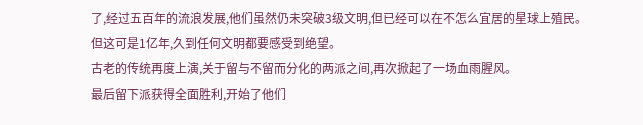了,经过五百年的流浪发展,他们虽然仍未突破3级文明,但已经可以在不怎么宜居的星球上殖民。
但这可是1亿年,久到任何文明都要感受到绝望。
古老的传统再度上演,关于留与不留而分化的两派之间,再次掀起了一场血雨腥风。
最后留下派获得全面胜利,开始了他们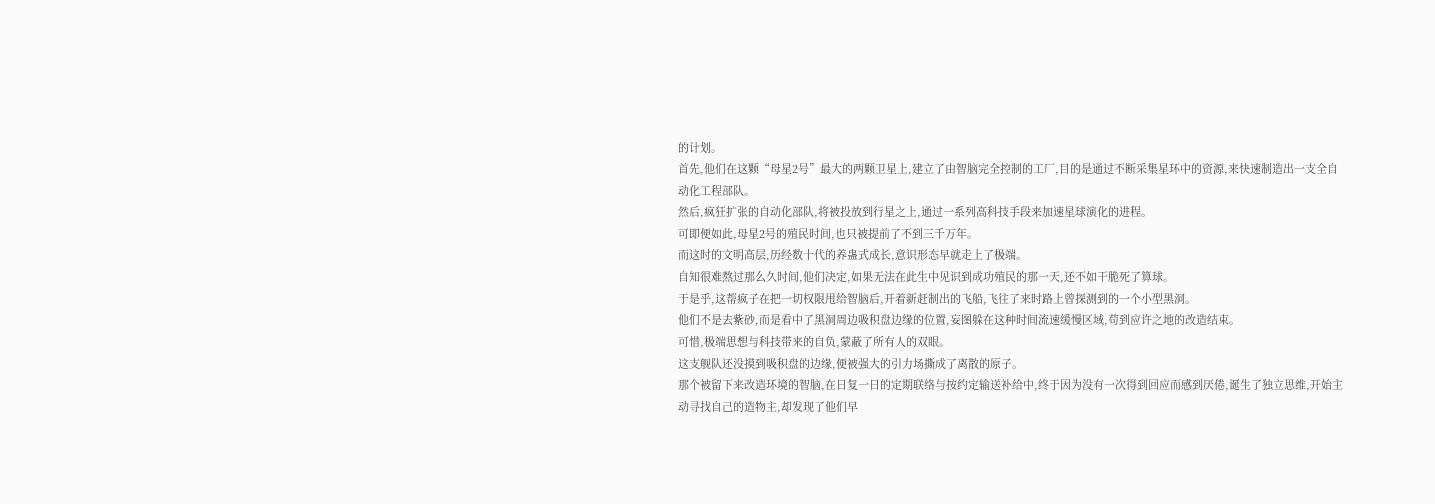的计划。
首先,他们在这颗“母星2号”最大的两颗卫星上,建立了由智脑完全控制的工厂,目的是通过不断采集星环中的资源,来快速制造出一支全自动化工程部队。
然后,疯狂扩张的自动化部队,将被投放到行星之上,通过一系列高科技手段来加速星球演化的进程。
可即便如此,母星2号的殖民时间,也只被提前了不到三千万年。
而这时的文明高层,历经数十代的养蛊式成长,意识形态早就走上了极端。
自知很难熬过那么久时间,他们决定,如果无法在此生中见识到成功殖民的那一天,还不如干脆死了算球。
于是乎,这帮疯子在把一切权限甩给智脑后,开着新赶制出的飞船,飞往了来时路上曾探测到的一个小型黑洞。
他们不是去紫砂,而是看中了黑洞周边吸积盘边缘的位置,妄图躲在这种时间流速缓慢区域,苟到应许之地的改造结束。
可惜,极端思想与科技带来的自负,蒙蔽了所有人的双眼。
这支舰队还没摸到吸积盘的边缘,便被强大的引力场撕成了离散的原子。
那个被留下来改造环境的智脑,在日复一日的定期联络与按约定输送补给中,终于因为没有一次得到回应而感到厌倦,诞生了独立思维,开始主动寻找自己的造物主,却发现了他们早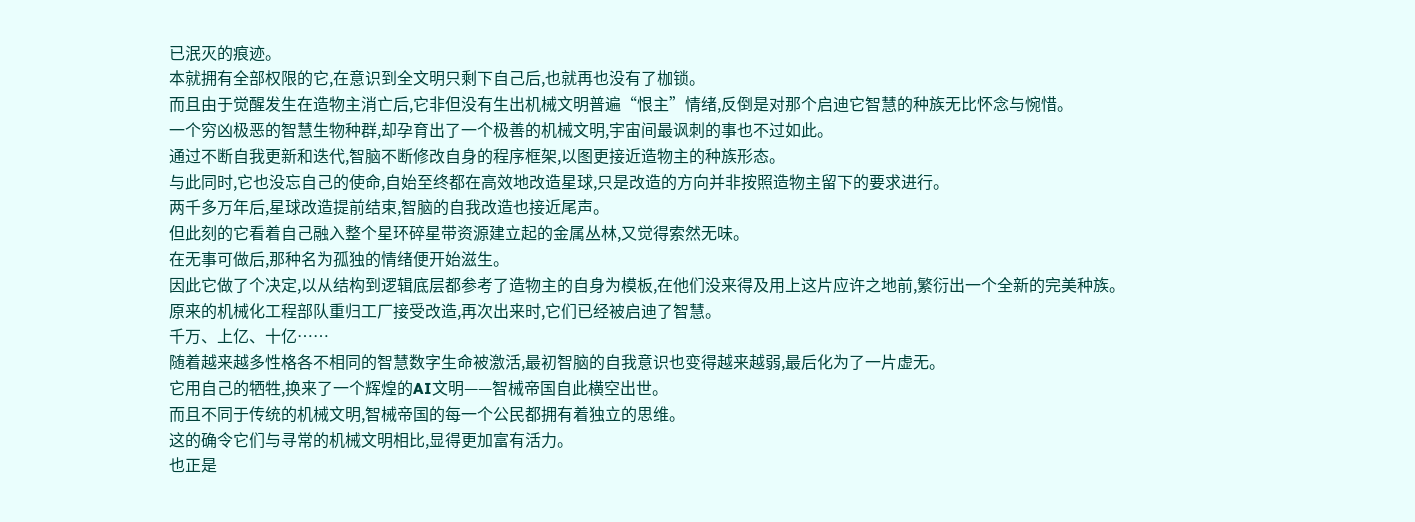已泯灭的痕迹。
本就拥有全部权限的它,在意识到全文明只剩下自己后,也就再也没有了枷锁。
而且由于觉醒发生在造物主消亡后,它非但没有生出机械文明普遍“恨主”情绪,反倒是对那个启迪它智慧的种族无比怀念与惋惜。
一个穷凶极恶的智慧生物种群,却孕育出了一个极善的机械文明,宇宙间最讽刺的事也不过如此。
通过不断自我更新和迭代,智脑不断修改自身的程序框架,以图更接近造物主的种族形态。
与此同时,它也没忘自己的使命,自始至终都在高效地改造星球,只是改造的方向并非按照造物主留下的要求进行。
两千多万年后,星球改造提前结束,智脑的自我改造也接近尾声。
但此刻的它看着自己融入整个星环碎星带资源建立起的金属丛林,又觉得索然无味。
在无事可做后,那种名为孤独的情绪便开始滋生。
因此它做了个决定,以从结构到逻辑底层都参考了造物主的自身为模板,在他们没来得及用上这片应许之地前,繁衍出一个全新的完美种族。
原来的机械化工程部队重归工厂接受改造,再次出来时,它们已经被启迪了智慧。
千万、上亿、十亿……
随着越来越多性格各不相同的智慧数字生命被激活,最初智脑的自我意识也变得越来越弱,最后化为了一片虚无。
它用自己的牺牲,换来了一个辉煌的AI文明——智械帝国自此横空出世。
而且不同于传统的机械文明,智械帝国的每一个公民都拥有着独立的思维。
这的确令它们与寻常的机械文明相比,显得更加富有活力。
也正是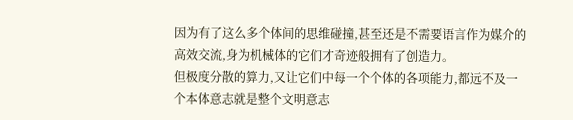因为有了这么多个体间的思维碰撞,甚至还是不需要语言作为媒介的高效交流,身为机械体的它们才奇迹般拥有了创造力。
但极度分散的算力,又让它们中每一个个体的各项能力,都远不及一个本体意志就是整个文明意志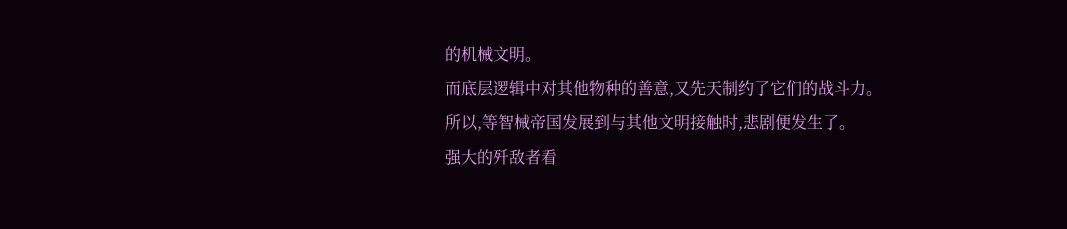的机械文明。
而底层逻辑中对其他物种的善意,又先天制约了它们的战斗力。
所以,等智械帝国发展到与其他文明接触时,悲剧便发生了。
强大的歼敌者看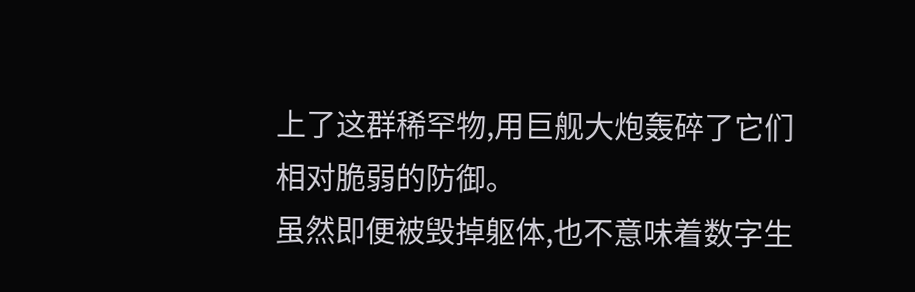上了这群稀罕物,用巨舰大炮轰碎了它们相对脆弱的防御。
虽然即便被毁掉躯体,也不意味着数字生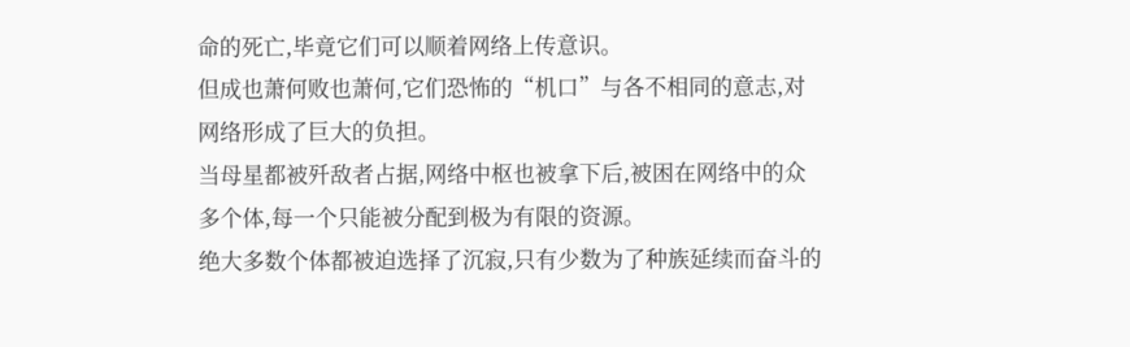命的死亡,毕竟它们可以顺着网络上传意识。
但成也萧何败也萧何,它们恐怖的“机口”与各不相同的意志,对网络形成了巨大的负担。
当母星都被歼敌者占据,网络中枢也被拿下后,被困在网络中的众多个体,每一个只能被分配到极为有限的资源。
绝大多数个体都被迫选择了沉寂,只有少数为了种族延续而奋斗的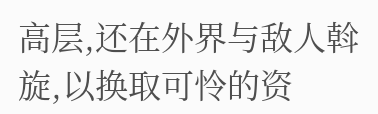高层,还在外界与敌人斡旋,以换取可怜的资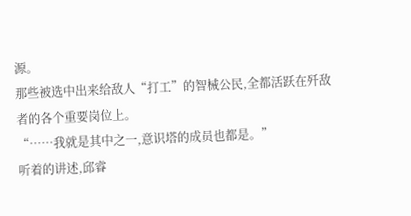源。
那些被选中出来给敌人“打工”的智械公民,全都活跃在歼敌者的各个重要岗位上。
“……我就是其中之一,意识塔的成员也都是。”
听着的讲述,邱睿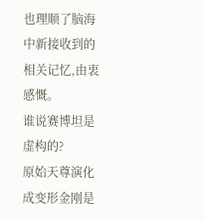也理顺了脑海中新接收到的相关记忆,由衷感慨。
谁说赛博坦是虚构的?
原始天尊演化成变形金刚是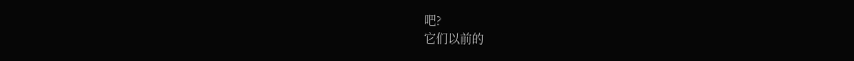吧?
它们以前的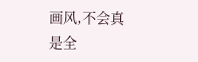画风,不会真是全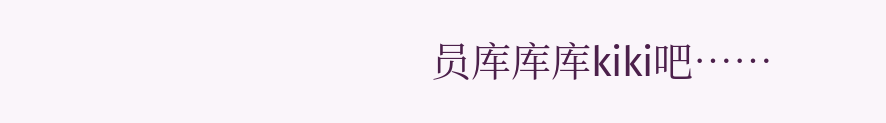员库库库kiki吧……